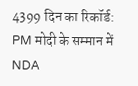4399 दिन का रिकॉर्ड: PM मोदी के सम्मान में NDA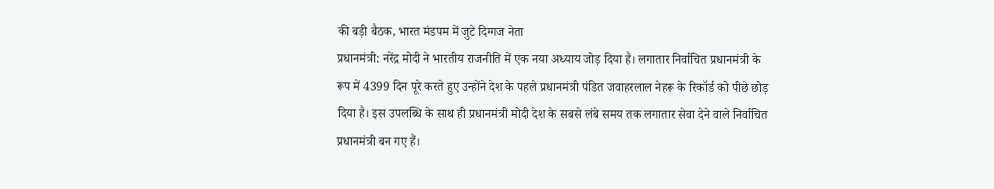की बड़ी बैठक, भारत मंडपम में जुटे दिग्गज नेता
प्रधानमंत्री: नरेंद्र मोदी ने भारतीय राजनीति में एक नया अध्याय जोड़ दिया है। लगातार निर्वाचित प्रधानमंत्री के रूप में 4399 दिन पूरे करते हुए उन्होंने देश के पहले प्रधानमंत्री पंडित जवाहरलाल नेहरू के रिकॉर्ड को पीछे छोड़ दिया है। इस उपलब्धि के साथ ही प्रधानमंत्री मोदी देश के सबसे लंबे समय तक लगातार सेवा देने वाले निर्वाचित प्रधानमंत्री बन गए हैं।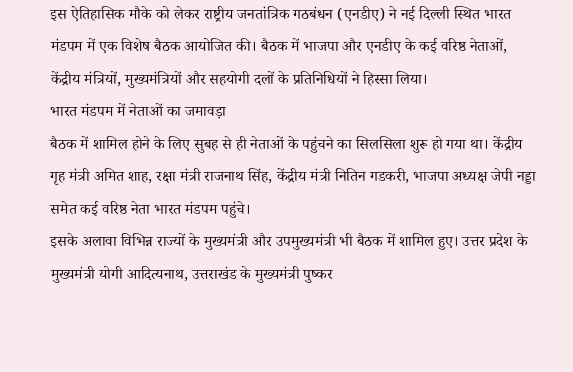इस ऐतिहासिक मौके को लेकर राष्ट्रीय जनतांत्रिक गठबंधन (एनडीए) ने नई दिल्ली स्थित भारत मंडपम में एक विशेष बैठक आयोजित की। बैठक में भाजपा और एनडीए के कई वरिष्ठ नेताओं, केंद्रीय मंत्रियों, मुख्यमंत्रियों और सहयोगी दलों के प्रतिनिधियों ने हिस्सा लिया।
भारत मंडपम में नेताओं का जमावड़ा
बैठक में शामिल होने के लिए सुबह से ही नेताओं के पहुंचने का सिलसिला शुरू हो गया था। केंद्रीय गृह मंत्री अमित शाह, रक्षा मंत्री राजनाथ सिंह, केंद्रीय मंत्री नितिन गडकरी, भाजपा अध्यक्ष जेपी नड्डा समेत कई वरिष्ठ नेता भारत मंडपम पहुंचे।
इसके अलावा विभिन्न राज्यों के मुख्यमंत्री और उपमुख्यमंत्री भी बैठक में शामिल हुए। उत्तर प्रदेश के मुख्यमंत्री योगी आदित्यनाथ, उत्तराखंड के मुख्यमंत्री पुष्कर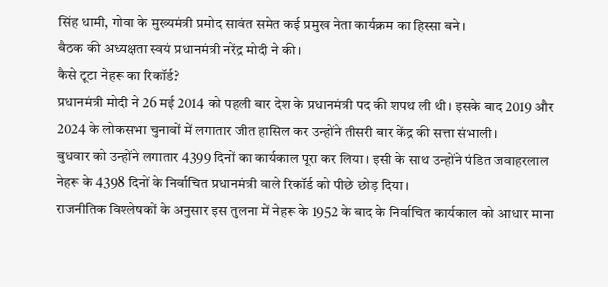सिंह धामी, गोवा के मुख्यमंत्री प्रमोद सावंत समेत कई प्रमुख नेता कार्यक्रम का हिस्सा बने।
बैठक की अध्यक्षता स्वयं प्रधानमंत्री नरेंद्र मोदी ने की।
कैसे टूटा नेहरू का रिकॉर्ड?
प्रधानमंत्री मोदी ने 26 मई 2014 को पहली बार देश के प्रधानमंत्री पद की शपथ ली थी। इसके बाद 2019 और 2024 के लोकसभा चुनावों में लगातार जीत हासिल कर उन्होंने तीसरी बार केंद्र की सत्ता संभाली।
बुधवार को उन्होंने लगातार 4399 दिनों का कार्यकाल पूरा कर लिया। इसी के साथ उन्होंने पंडित जवाहरलाल नेहरू के 4398 दिनों के निर्वाचित प्रधानमंत्री वाले रिकॉर्ड को पीछे छोड़ दिया।
राजनीतिक विश्लेषकों के अनुसार इस तुलना में नेहरू के 1952 के बाद के निर्वाचित कार्यकाल को आधार माना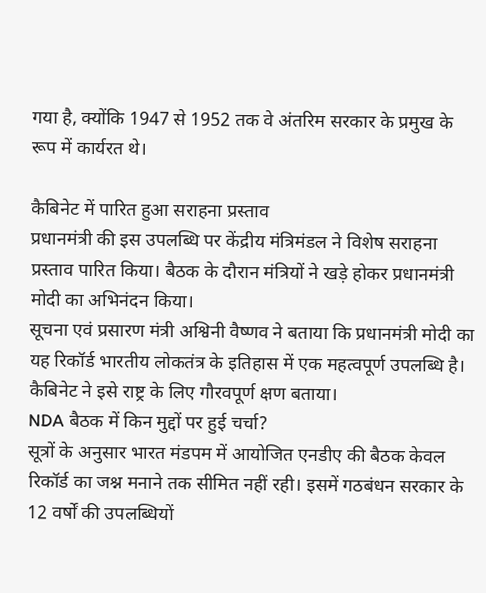गया है, क्योंकि 1947 से 1952 तक वे अंतरिम सरकार के प्रमुख के रूप में कार्यरत थे।

कैबिनेट में पारित हुआ सराहना प्रस्ताव
प्रधानमंत्री की इस उपलब्धि पर केंद्रीय मंत्रिमंडल ने विशेष सराहना प्रस्ताव पारित किया। बैठक के दौरान मंत्रियों ने खड़े होकर प्रधानमंत्री मोदी का अभिनंदन किया।
सूचना एवं प्रसारण मंत्री अश्विनी वैष्णव ने बताया कि प्रधानमंत्री मोदी का यह रिकॉर्ड भारतीय लोकतंत्र के इतिहास में एक महत्वपूर्ण उपलब्धि है। कैबिनेट ने इसे राष्ट्र के लिए गौरवपूर्ण क्षण बताया।
NDA बैठक में किन मुद्दों पर हुई चर्चा?
सूत्रों के अनुसार भारत मंडपम में आयोजित एनडीए की बैठक केवल रिकॉर्ड का जश्न मनाने तक सीमित नहीं रही। इसमें गठबंधन सरकार के 12 वर्षों की उपलब्धियों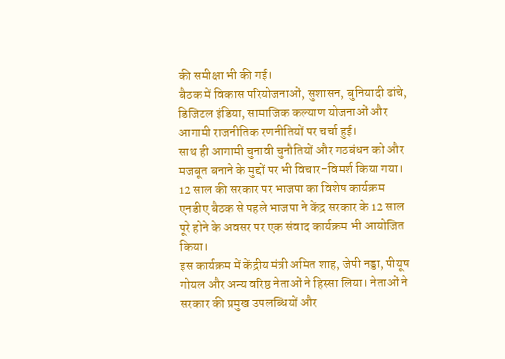की समीक्षा भी की गई।
बैठक में विकास परियोजनाओं, सुशासन, बुनियादी ढांचे, डिजिटल इंडिया, सामाजिक कल्याण योजनाओं और आगामी राजनीतिक रणनीतियों पर चर्चा हुई।
साथ ही आगामी चुनावी चुनौतियों और गठबंधन को और मजबूत बनाने के मुद्दों पर भी विचार-विमर्श किया गया।
12 साल की सरकार पर भाजपा का विशेष कार्यक्रम
एनडीए बैठक से पहले भाजपा ने केंद्र सरकार के 12 साल पूरे होने के अवसर पर एक संवाद कार्यक्रम भी आयोजित किया।
इस कार्यक्रम में केंद्रीय मंत्री अमित शाह, जेपी नड्डा, पीयूष गोयल और अन्य वरिष्ठ नेताओं ने हिस्सा लिया। नेताओं ने सरकार की प्रमुख उपलब्धियों और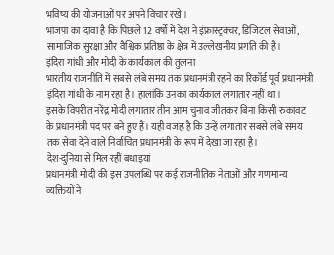भविष्य की योजनाओं पर अपने विचार रखे।
भाजपा का दावा है कि पिछले 12 वर्षों में देश ने इंफ्रास्ट्रक्चर, डिजिटल सेवाओं, सामाजिक सुरक्षा और वैश्विक प्रतिष्ठा के क्षेत्र में उल्लेखनीय प्रगति की है।
इंदिरा गांधी और मोदी के कार्यकाल की तुलना
भारतीय राजनीति में सबसे लंबे समय तक प्रधानमंत्री रहने का रिकॉर्ड पूर्व प्रधानमंत्री इंदिरा गांधी के नाम रहा है। हालांकि उनका कार्यकाल लगातार नहीं था।
इसके विपरीत नरेंद्र मोदी लगातार तीन आम चुनाव जीतकर बिना किसी रुकावट के प्रधानमंत्री पद पर बने हुए हैं। यही वजह है कि उन्हें लगातार सबसे लंबे समय तक सेवा देने वाले निर्वाचित प्रधानमंत्री के रूप में देखा जा रहा है।
देश-दुनिया से मिल रहीं बधाइयां
प्रधानमंत्री मोदी की इस उपलब्धि पर कई राजनीतिक नेताओं और गणमान्य व्यक्तियों ने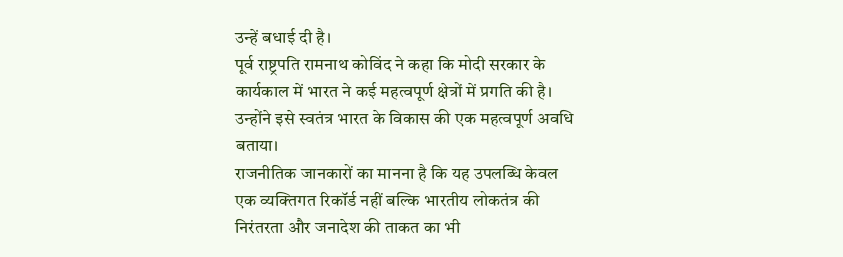उन्हें बधाई दी है।
पूर्व राष्ट्रपति रामनाथ कोविंद ने कहा कि मोदी सरकार के कार्यकाल में भारत ने कई महत्वपूर्ण क्षेत्रों में प्रगति की है। उन्होंने इसे स्वतंत्र भारत के विकास की एक महत्वपूर्ण अवधि बताया।
राजनीतिक जानकारों का मानना है कि यह उपलब्धि केवल एक व्यक्तिगत रिकॉर्ड नहीं बल्कि भारतीय लोकतंत्र की निरंतरता और जनादेश की ताकत का भी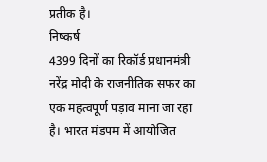प्रतीक है।
निष्कर्ष
4399 दिनों का रिकॉर्ड प्रधानमंत्री नरेंद्र मोदी के राजनीतिक सफर का एक महत्वपूर्ण पड़ाव माना जा रहा है। भारत मंडपम में आयोजित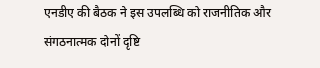एनडीए की बैठक ने इस उपलब्धि को राजनीतिक और संगठनात्मक दोनों दृष्टि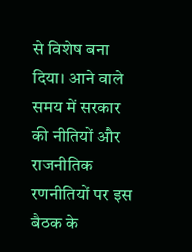से विशेष बना दिया। आने वाले समय में सरकार की नीतियों और राजनीतिक रणनीतियों पर इस बैठक के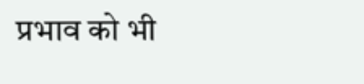प्रभाव को भी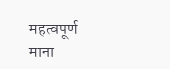महत्वपूर्ण माना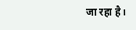जा रहा है।